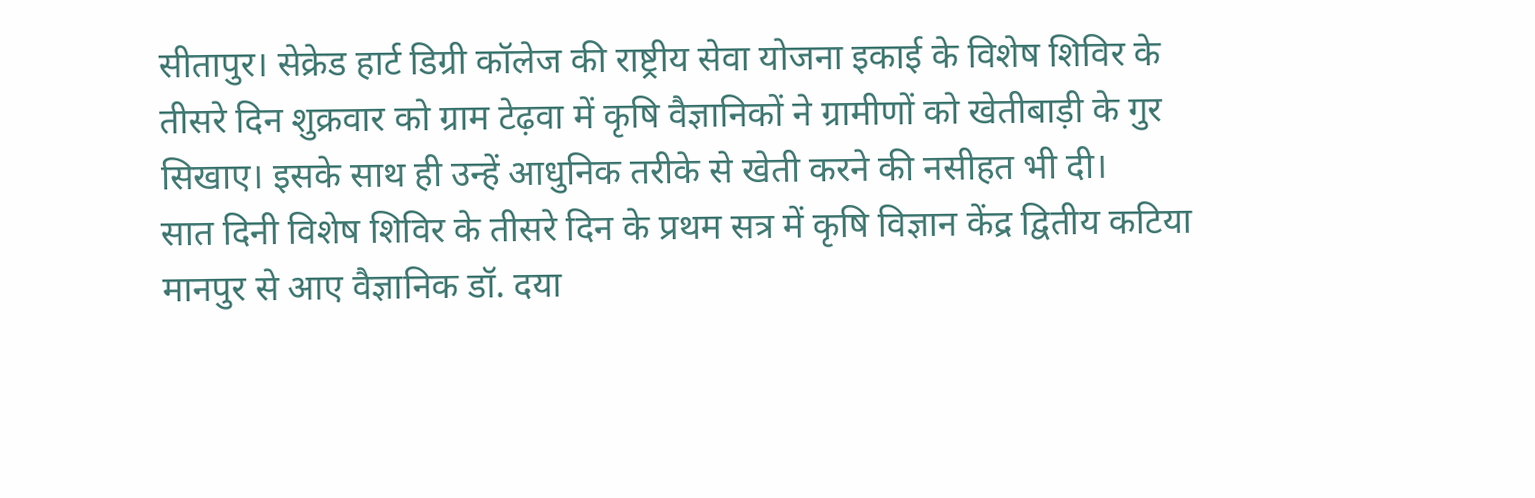सीतापुर। सेक्रेड हार्ट डिग्री कॉलेज की राष्ट्रीय सेवा योजना इकाई के विशेष शिविर के तीसरे दिन शुक्रवार को ग्राम टेढ़वा में कृषि वैज्ञानिकों ने ग्रामीणों को खेतीबाड़ी के गुर सिखाए। इसके साथ ही उन्हें आधुनिक तरीके से खेती करने की नसीहत भी दी।
सात दिनी विशेष शिविर के तीसरे दिन के प्रथम सत्र में कृषि विज्ञान केंद्र द्वितीय कटिया मानपुर से आए वैज्ञानिक डॉ. दया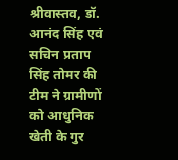श्रीवास्तव, डॉ. आनंद सिंह एवं सचिन प्रताप सिंह तोमर की टीम ने ग्रामीणों को आधुनिक खेती के गुर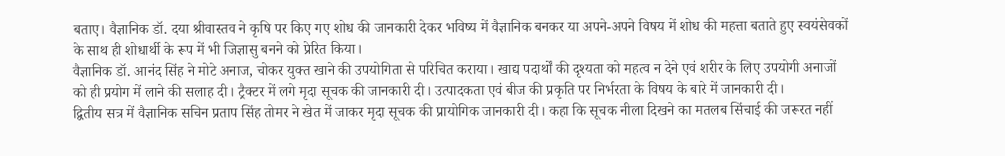बताए। वैज्ञानिक डॉ. दया श्रीवास्तव ने कृषि पर किए गए शोध की जानकारी देकर भविष्य में वैज्ञानिक बनकर या अपने-अपने विषय में शोध की महत्ता बताते हुए स्वयंसेवकों के साथ ही शोधार्थी के रूप में भी जिज्ञासु बनने को प्रेरित किया।
वैज्ञानिक डॉ. आनंद सिंह ने मोटे अनाज, चोकर युक्त खाने की उपयोगिता से परिचित कराया। खाद्य पदार्थों की दृश्यता को महत्व न देने एवं शरीर के लिए उपयोगी अनाजों को ही प्रयोग में लाने की सलाह दी। ट्रैक्टर में लगे मृदा सूचक की जानकारी दी। उत्पादकता एवं बीज की प्रकृति पर निर्भरता के विषय के बारे में जानकारी दी।
द्वितीय सत्र में वैज्ञानिक सचिन प्रताप सिंह तोमर ने खेत में जाकर मृदा सूचक की प्रायोगिक जानकारी दी। कहा कि सूचक नीला दिखने का मतलब सिंचाई की जरूरत नहीं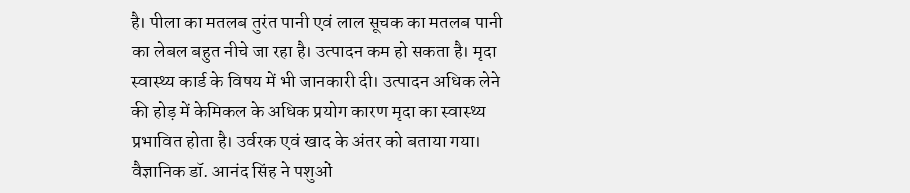है। पीला का मतलब तुरंत पानी एवं लाल सूचक का मतलब पानी का लेबल बहुत नीचे जा रहा है। उत्पादन कम हो सकता है। मृदा स्वास्थ्य कार्ड के विषय में भी जानकारी दी। उत्पादन अधिक लेने की होड़ में केमिकल के अधिक प्रयोग कारण मृदा का स्वास्थ्य प्रभावित होता है। उर्वरक एवं खाद के अंतर को बताया गया।
वैज्ञानिक डॉ. आनंद सिंह ने पशुओं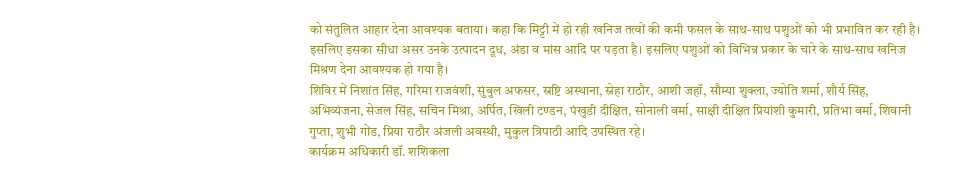को संतुलित आहार देना आवश्यक बताया। कहा कि मिट्टी में हो रही खनिज तत्वों की कमी फसल के साथ-साथ पशुओं को भी प्रभावित कर रही है। इसलिए इसका सीधा असर उनके उत्पादन दूध, अंडा व मांस आदि पर पड़ता है। इसलिए पशुओं को विभिन्न प्रकार के चारे के साथ-साथ खनिज मिश्रण देना आवश्यक हो गया है।
शिविर में निशांत सिंह, गरिमा राजवंशी, सुंबुल अफसर, स्रष्टि अस्थाना, स्नेहा राठौर, आशी जहॉ, सौम्या शुक्ला, ज्योति शर्मा, शौर्य सिंह, अभिव्यंजना, सेजल सिंह, सचिन मिश्रा, अर्पित, खिली टण्डन, पंखुडी दीक्षित, सोनाली वर्मा, साक्षी दीक्षित प्रियांशी कुमारी, प्रतिभा वर्मा, शिवानी गुप्ता, शुभी गोंड, प्रिया राठौर अंजली अवस्थी, मुकुल त्रिपाठी आदि उपस्थित रहे।
कार्यक्रम अधिकारी डॉ. शशिकला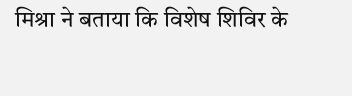मिश्रा ने बताया कि विशेष शिविर के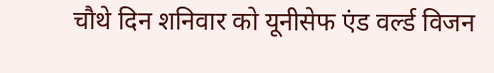चौथे दिन शनिवार को यूनीसेफ एंड वर्ल्ड विजन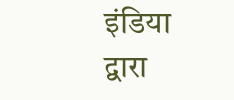इंडिया द्वारा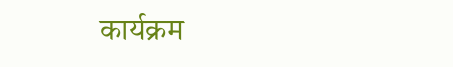कार्यक्रम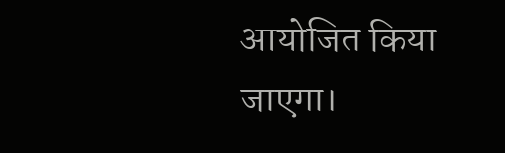आयोजित किया जाएगा।